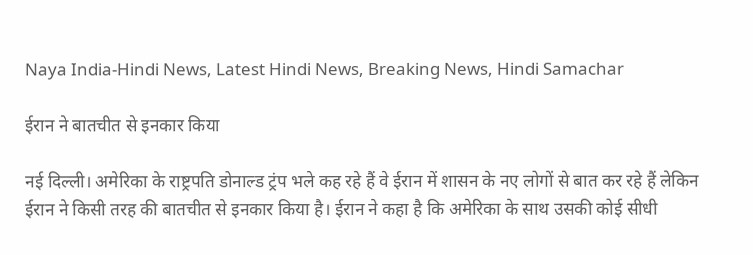Naya India-Hindi News, Latest Hindi News, Breaking News, Hindi Samachar

ईरान ने बातचीत से इनकार किया

नई दिल्ली। अमेरिका के राष्ट्रपति डोनाल्ड ट्रंप भले कह रहे हैं वे ईरान में शासन के नए लोगों से बात कर रहे हैं लेकिन ईरान ने किसी तरह की बातचीत से इनकार किया है। ईरान ने कहा है कि अमेरिका के साथ उसकी कोई सीधी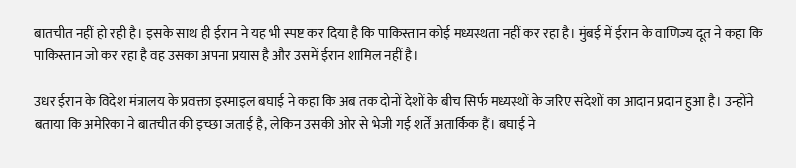बातचीत नहीं हो रही है। इसके साथ ही ईरान ने यह भी स्पष्ट कर दिया है कि पाकिस्तान कोई मध्यस्थता नहीं कर रहा है। मुंबई में ईरान के वाणिज्य दूत ने कहा कि पाकिस्तान जो कर रहा है वह उसका अपना प्रयास है और उसमें ईरान शामिल नहीं है।

उधर ईरान के विदेश मंत्रालय के प्रवक्ता इस्माइल बघाई ने कहा कि अब तक दोनों देशों के बीच सिर्फ मध्यस्थों के जरिए संदेशों का आदान प्रदान हुआ है। उन्होंने बताया कि अमेरिका ने बातचीत की इच्छा जताई है, लेकिन उसकी ओर से भेजी गई शर्तें अतार्किक हैं। बघाई ने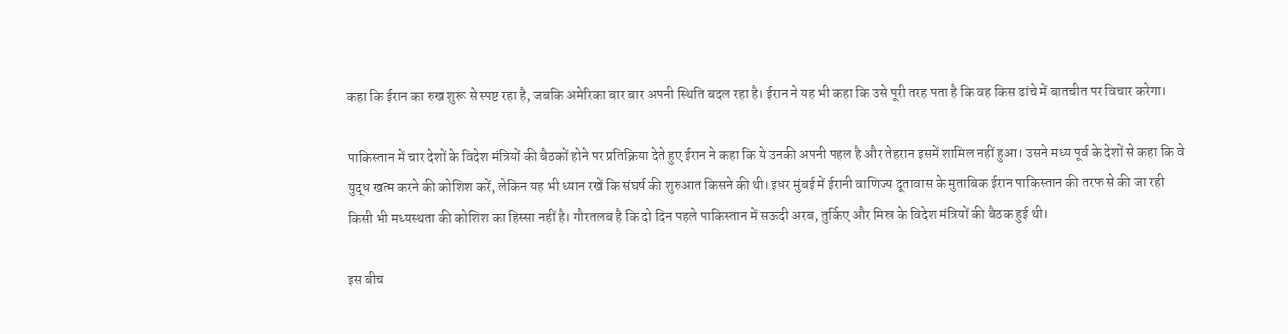कहा कि ईरान का रुख शुरू से स्पष्ट रहा है, जबकि अमेरिका बार बार अपनी स्थिति बदल रहा है। ईरान ने यह भी कहा कि उसे पूरी तरह पता है कि वह किस ढांचे में बातचीत पर विचार करेगा।

पाकिस्तान में चार देशों के विदेश मंत्रियों की बैठकों होने पर प्रतिक्रिया देते हुए ईरान ने कहा कि ये उनकी अपनी पहल है और तेहरान इसमें शामिल नहीं हुआ। उसने मध्य पूर्व के देशों से कहा कि वे युद्ध खत्म करने की कोशिश करें, लेकिन यह भी ध्यान रखें कि संघर्ष की शुरुआत किसने की थी। इधर मुंबई में ईरानी वाणिज्य दूतावास के मुताबिक ईरान पाकिस्तान की तरफ से की जा रही किसी भी मध्यस्थता की कोशिश का हिस्सा नहीं है। गौरतलब है कि दो दिन पहले पाकिस्तान में सऊदी अरब, तुर्किए और मिस्र के विदेश मंत्रियों की बैठक हुई थी।

इस बीच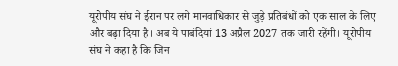यूरोपीय संघ ने ईरान पर लगे मानवाधिकार से जुड़े प्रतिबंधों को एक साल के लिए और बढ़ा दिया है। अब ये पाबंदियां 13 अप्रैल 2027 तक जारी रहेंगी। यूरोपीय संघ ने कहा है कि जिन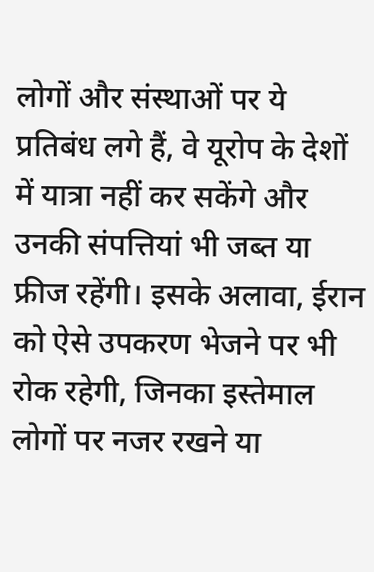लोगों और संस्थाओं पर ये प्रतिबंध लगे हैं, वे यूरोप के देशों में यात्रा नहीं कर सकेंगे और उनकी संपत्तियां भी जब्त या फ्रीज रहेंगी। इसके अलावा, ईरान को ऐसे उपकरण भेजने पर भी रोक रहेगी, जिनका इस्तेमाल लोगों पर नजर रखने या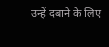उन्हें दबाने के लिए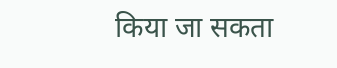किया जा सकता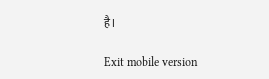है।

Exit mobile version